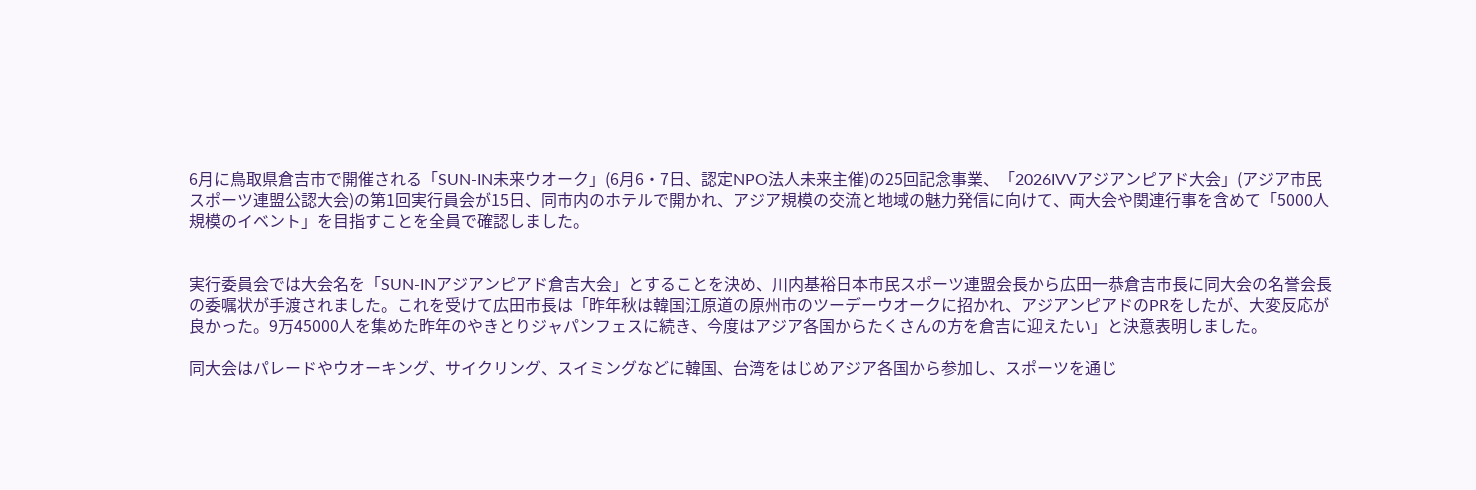6月に鳥取県倉吉市で開催される「SUN-IN未来ウオーク」(6月6・7日、認定NPO法人未来主催)の25回記念事業、「2026IVVアジアンピアド大会」(アジア市民スポーツ連盟公認大会)の第1回実行員会が15日、同市内のホテルで開かれ、アジア規模の交流と地域の魅力発信に向けて、両大会や関連行事を含めて「5000人規模のイベント」を目指すことを全員で確認しました。


実行委員会では大会名を「SUN-INアジアンピアド倉吉大会」とすることを決め、川内基裕日本市民スポーツ連盟会長から広田一恭倉吉市長に同大会の名誉会長の委嘱状が手渡されました。これを受けて広田市長は「昨年秋は韓国江原道の原州市のツーデーウオークに招かれ、アジアンピアドのPRをしたが、大変反応が良かった。9万45000人を集めた昨年のやきとりジャパンフェスに続き、今度はアジア各国からたくさんの方を倉吉に迎えたい」と決意表明しました。

同大会はパレードやウオーキング、サイクリング、スイミングなどに韓国、台湾をはじめアジア各国から参加し、スポーツを通じ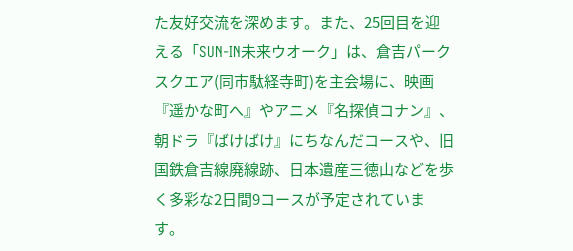た友好交流を深めます。また、25回目を迎える「SUN-IN未来ウオーク」は、倉吉パークスクエア(同市駄経寺町)を主会場に、映画『遥かな町へ』やアニメ『名探偵コナン』、朝ドラ『ばけばけ』にちなんだコースや、旧国鉄倉吉線廃線跡、日本遺産三徳山などを歩く多彩な2日間9コースが予定されています。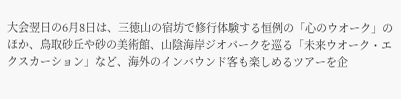大会翌日の6月8日は、三徳山の宿坊で修行体験する恒例の「心のウオーク」のほか、鳥取砂丘や砂の美術館、山陰海岸ジオパークを巡る「未来ウオーク・エクスカーション」など、海外のインバウンド客も楽しめるツアーを企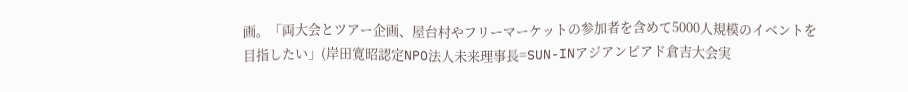画。「両大会とツアー企画、屋台村やフリーマーケットの参加者を含めて5000人規模のイベントを目指したい」(岸田寛昭認定NPO法人未来理事長=SUN-INアジアンピアド倉吉大会実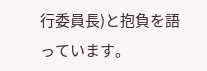行委員長)と抱負を語っています。